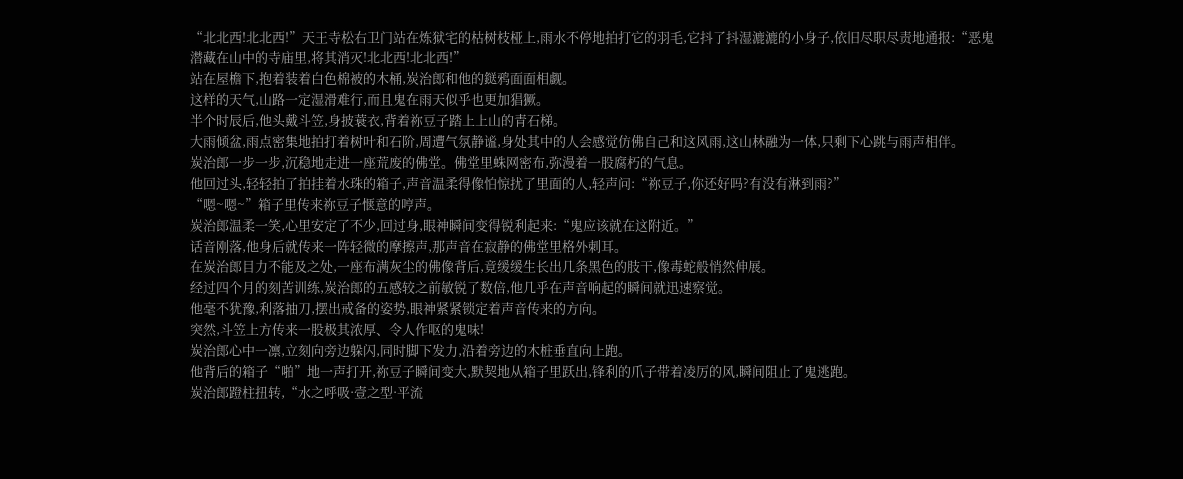“北北西!北北西!”天王寺松右卫门站在炼狱宅的枯树枝桠上,雨水不停地拍打它的羽毛,它抖了抖湿漉漉的小身子,依旧尽职尽责地通报:“恶鬼潜藏在山中的寺庙里,将其消灭!北北西!北北西!”
站在屋檐下,抱着装着白色棉被的木桶,炭治郎和他的鎹鸦面面相觑。
这样的天气,山路一定湿滑难行,而且鬼在雨天似乎也更加猖獗。
半个时辰后,他头戴斗笠,身披蓑衣,背着祢豆子踏上上山的青石梯。
大雨倾盆,雨点密集地拍打着树叶和石阶,周遭气氛静谧,身处其中的人会感觉仿佛自己和这风雨,这山林融为一体,只剩下心跳与雨声相伴。
炭治郎一步一步,沉稳地走进一座荒废的佛堂。佛堂里蛛网密布,弥漫着一股腐朽的气息。
他回过头,轻轻拍了拍挂着水珠的箱子,声音温柔得像怕惊扰了里面的人,轻声问:“祢豆子,你还好吗?有没有淋到雨?”
“嗯~嗯~”箱子里传来祢豆子惬意的哼声。
炭治郎温柔一笑,心里安定了不少,回过身,眼神瞬间变得锐利起来:“鬼应该就在这附近。”
话音刚落,他身后就传来一阵轻微的摩擦声,那声音在寂静的佛堂里格外刺耳。
在炭治郎目力不能及之处,一座布满灰尘的佛像背后,竟缓缓生长出几条黑色的肢干,像毒蛇般悄然伸展。
经过四个月的刻苦训练,炭治郎的五感较之前敏锐了数倍,他几乎在声音响起的瞬间就迅速察觉。
他毫不犹豫,利落抽刀,摆出戒备的姿势,眼神紧紧锁定着声音传来的方向。
突然,斗笠上方传来一股极其浓厚、令人作呕的鬼味!
炭治郎心中一凛,立刻向旁边躲闪,同时脚下发力,沿着旁边的木桩垂直向上跑。
他背后的箱子“啪”地一声打开,祢豆子瞬间变大,默契地从箱子里跃出,锋利的爪子带着凌厉的风,瞬间阻止了鬼逃跑。
炭治郎蹬柱扭转,“水之呼吸·壹之型·平流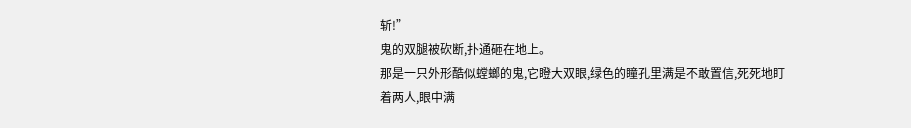斩!”
鬼的双腿被砍断,扑通砸在地上。
那是一只外形酷似螳螂的鬼,它瞪大双眼,绿色的瞳孔里满是不敢置信,死死地盯着两人,眼中满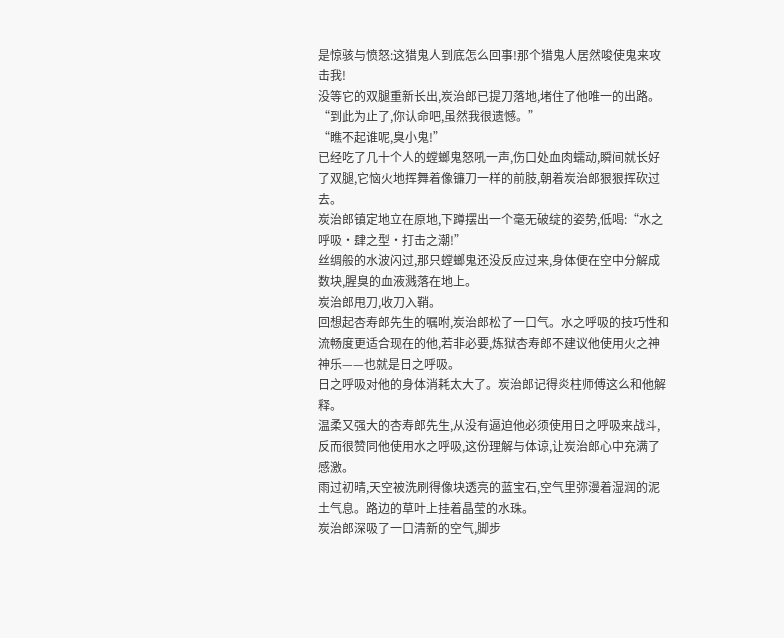是惊骇与愤怒:这猎鬼人到底怎么回事!那个猎鬼人居然唆使鬼来攻击我!
没等它的双腿重新长出,炭治郎已提刀落地,堵住了他唯一的出路。
“到此为止了,你认命吧,虽然我很遗憾。”
“瞧不起谁呢,臭小鬼!”
已经吃了几十个人的螳螂鬼怒吼一声,伤口处血肉蠕动,瞬间就长好了双腿,它恼火地挥舞着像镰刀一样的前肢,朝着炭治郎狠狠挥砍过去。
炭治郎镇定地立在原地,下蹲摆出一个毫无破绽的姿势,低喝:“水之呼吸·肆之型·打击之潮!”
丝绸般的水波闪过,那只螳螂鬼还没反应过来,身体便在空中分解成数块,腥臭的血液溅落在地上。
炭治郎甩刀,收刀入鞘。
回想起杏寿郎先生的嘱咐,炭治郎松了一口气。水之呼吸的技巧性和流畅度更适合现在的他,若非必要,炼狱杏寿郎不建议他使用火之神神乐——也就是日之呼吸。
日之呼吸对他的身体消耗太大了。炭治郎记得炎柱师傅这么和他解释。
温柔又强大的杏寿郎先生,从没有逼迫他必须使用日之呼吸来战斗,反而很赞同他使用水之呼吸,这份理解与体谅,让炭治郎心中充满了感激。
雨过初晴,天空被洗刷得像块透亮的蓝宝石,空气里弥漫着湿润的泥土气息。路边的草叶上挂着晶莹的水珠。
炭治郎深吸了一口清新的空气,脚步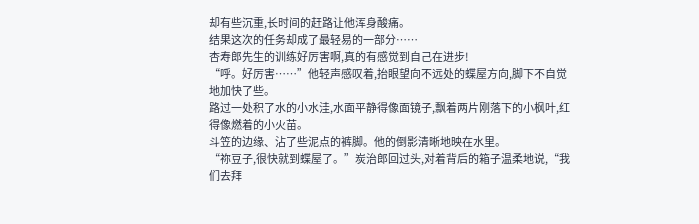却有些沉重,长时间的赶路让他浑身酸痛。
结果这次的任务却成了最轻易的一部分……
杏寿郎先生的训练好厉害啊,真的有感觉到自己在进步!
“呼。好厉害……”他轻声感叹着,抬眼望向不远处的蝶屋方向,脚下不自觉地加快了些。
路过一处积了水的小水洼,水面平静得像面镜子,飘着两片刚落下的小枫叶,红得像燃着的小火苗。
斗笠的边缘、沾了些泥点的裤脚。他的倒影清晰地映在水里。
“祢豆子,很快就到蝶屋了。”炭治郎回过头,对着背后的箱子温柔地说,“我们去拜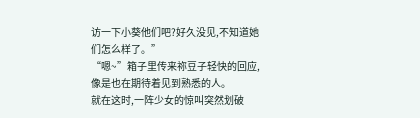访一下小葵他们吧?好久没见,不知道她们怎么样了。”
“嗯~”箱子里传来祢豆子轻快的回应,像是也在期待着见到熟悉的人。
就在这时,一阵少女的惊叫突然划破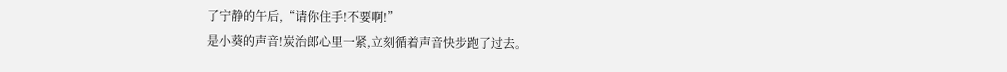了宁静的午后,“请你住手!不要啊!”
是小葵的声音!炭治郎心里一紧,立刻循着声音快步跑了过去。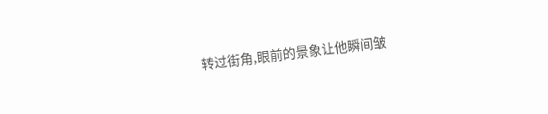转过街角,眼前的景象让他瞬间皱